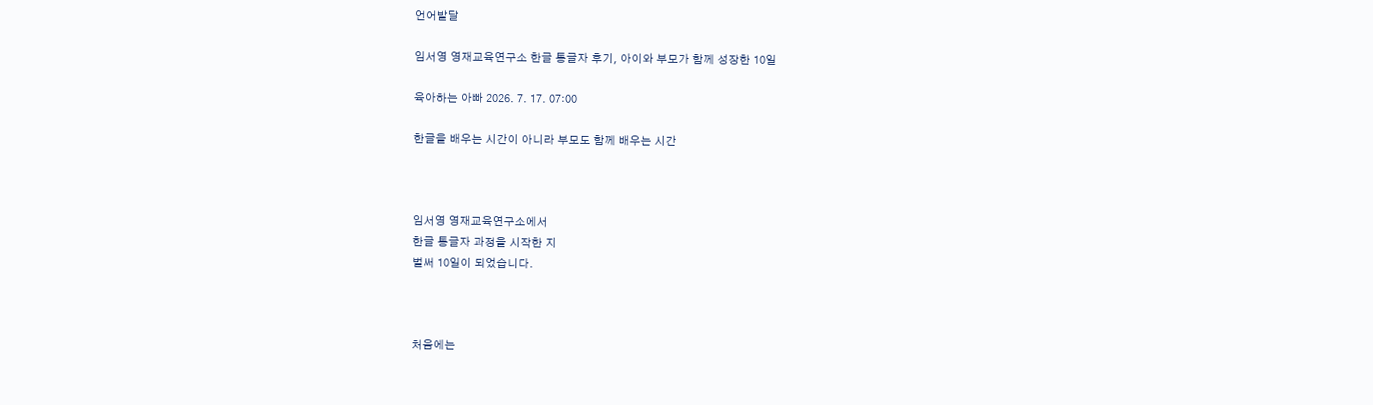언어발달

임서영 영재교육연구소 한글 통글자 후기, 아이와 부모가 함께 성장한 10일

육아하는 아빠 2026. 7. 17. 07:00

한글을 배우는 시간이 아니라 부모도 함께 배우는 시간



임서영 영재교육연구소에서
한글 통글자 과정을 시작한 지
벌써 10일이 되었습니다.



처음에는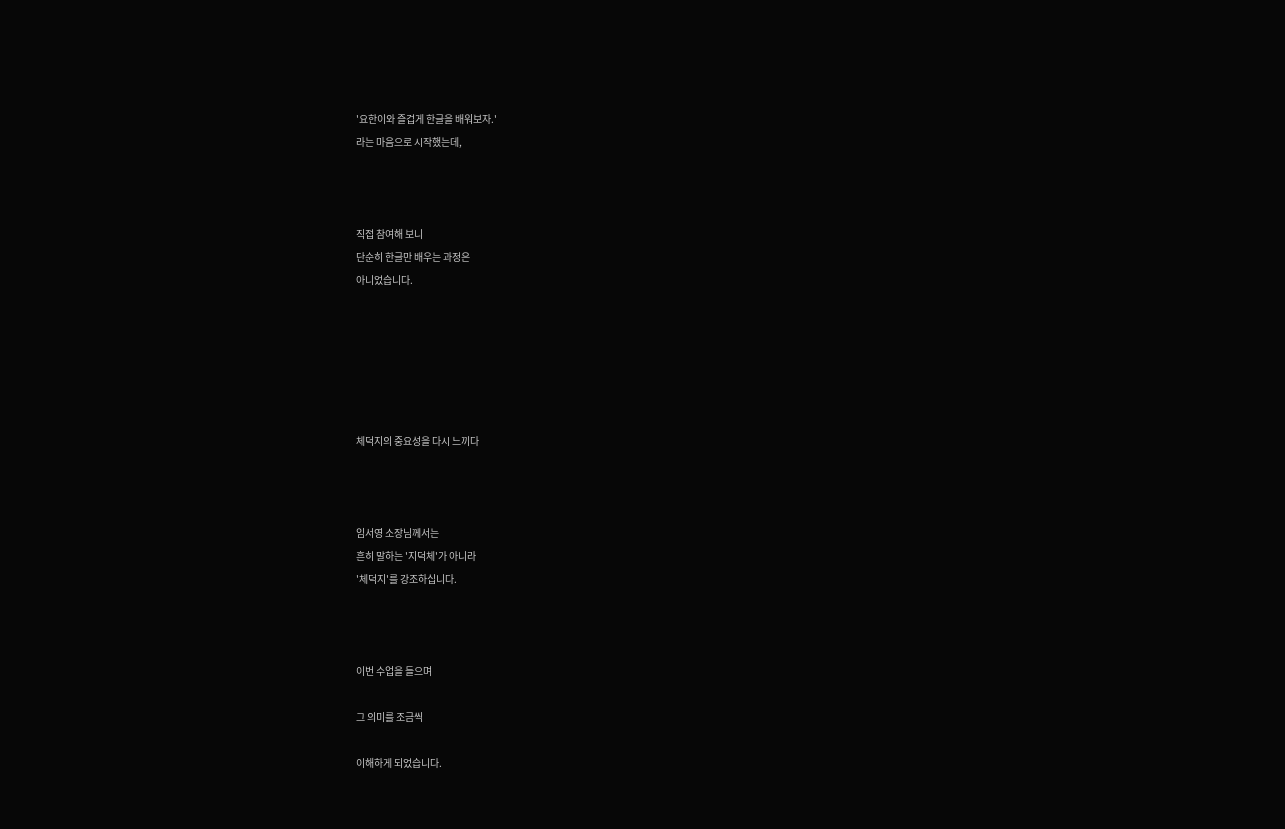'요한이와 즐겁게 한글을 배워보자.'
라는 마음으로 시작했는데,



직접 참여해 보니
단순히 한글만 배우는 과정은
아니었습니다.






체덕지의 중요성을 다시 느끼다



임서영 소장님께서는
흔히 말하는 '지덕체'가 아니라
'체덕지'를 강조하십니다.



이번 수업을 들으며

그 의미를 조금씩

이해하게 되었습니다.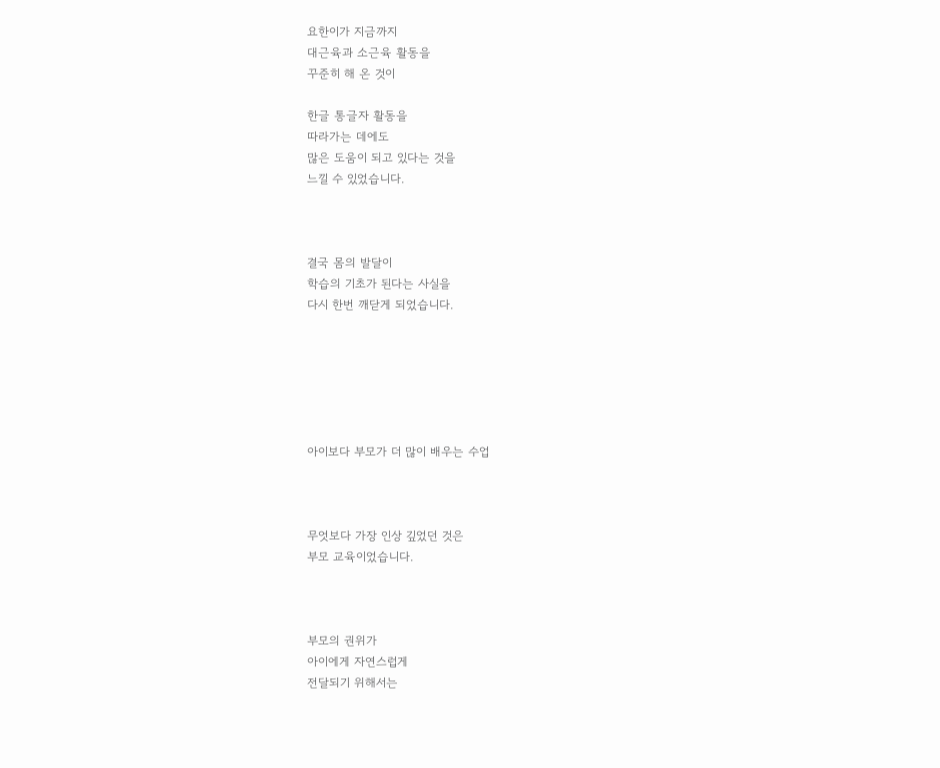요한이가 지금까지
대근육과 소근육 활동을
꾸준히 해 온 것이

한글 통글자 활동을
따라가는 데에도
많은 도움이 되고 있다는 것을
느낄 수 있었습니다.



결국 몸의 발달이
학습의 기초가 된다는 사실을
다시 한번 깨닫게 되었습니다.






아이보다 부모가 더 많이 배우는 수업



무엇보다 가장 인상 깊었던 것은
부모 교육이었습니다.



부모의 권위가
아이에게 자연스럽게
전달되기 위해서는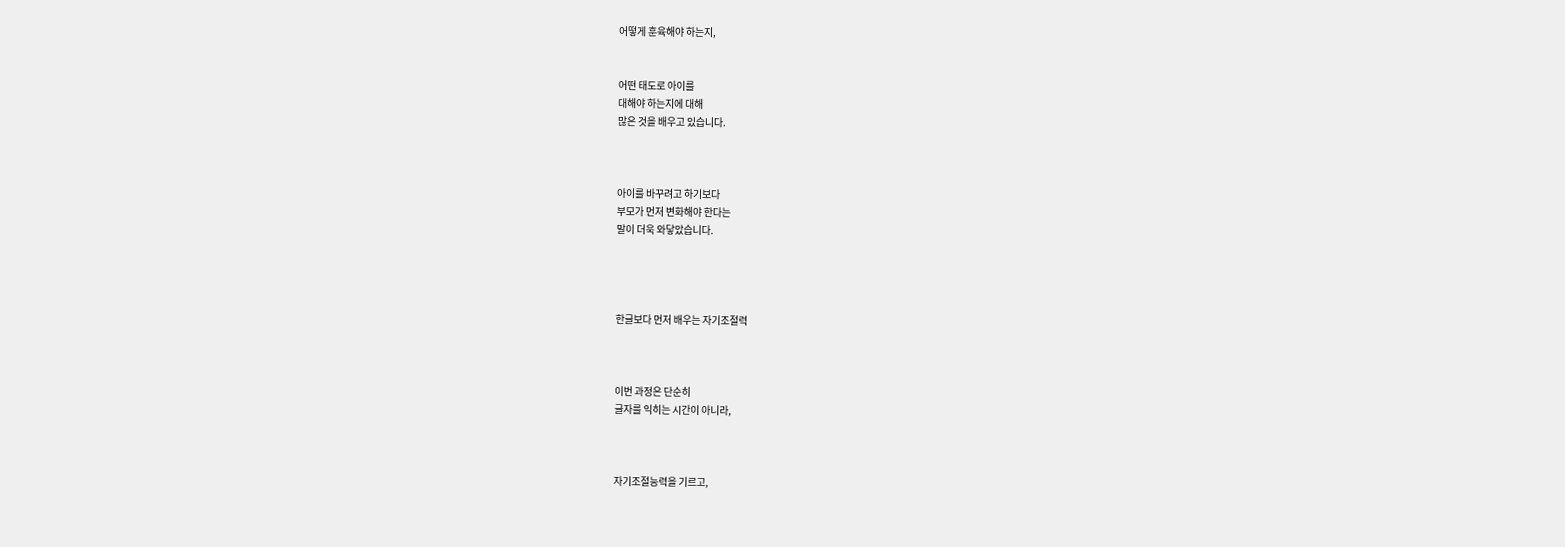어떻게 훈육해야 하는지,


어떤 태도로 아이를
대해야 하는지에 대해
많은 것을 배우고 있습니다.



아이를 바꾸려고 하기보다
부모가 먼저 변화해야 한다는
말이 더욱 와닿았습니다.




한글보다 먼저 배우는 자기조절력



이번 과정은 단순히
글자를 익히는 시간이 아니라,



자기조절능력을 기르고,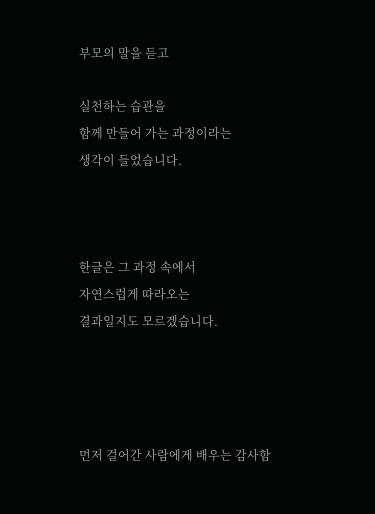부모의 말을 듣고

실천하는 습관을
함께 만들어 가는 과정이라는
생각이 들었습니다.



한글은 그 과정 속에서
자연스럽게 따라오는
결과일지도 모르겠습니다.




먼저 걸어간 사람에게 배우는 감사함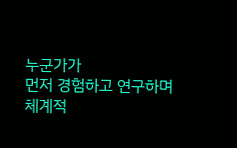누군가가
먼저 경험하고 연구하며
체계적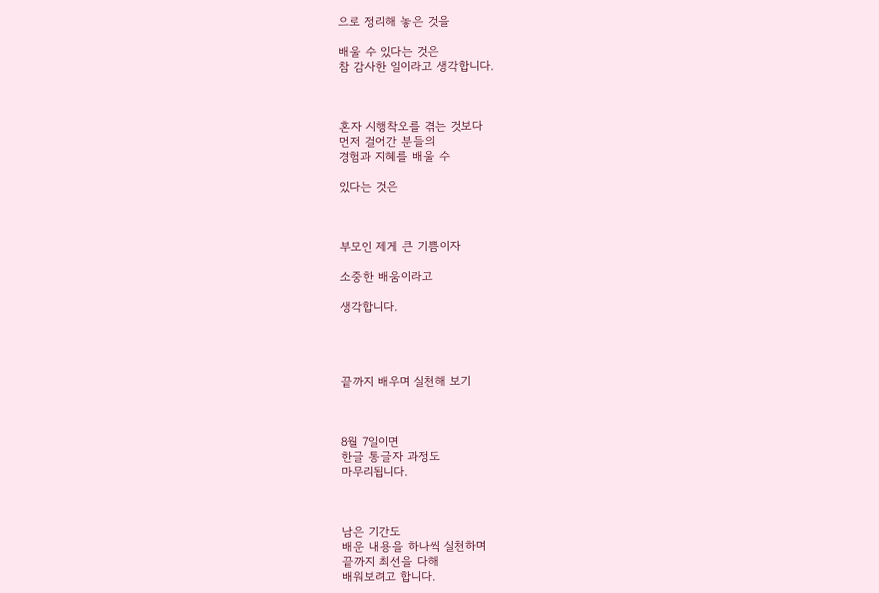으로 정리해 놓은 것을

배울 수 있다는 것은
참 감사한 일이라고 생각합니다.



혼자 시행착오를 겪는 것보다
먼저 걸어간 분들의
경험과 지혜를 배울 수

있다는 것은



부모인 제게 큰 기쁨이자

소중한 배움이라고

생각합니다.




끝까지 배우며 실천해 보기



8월 7일이면
한글 통글자 과정도
마무리됩니다.



남은 기간도
배운 내용을 하나씩 실천하며
끝까지 최선을 다해
배워보려고 합니다.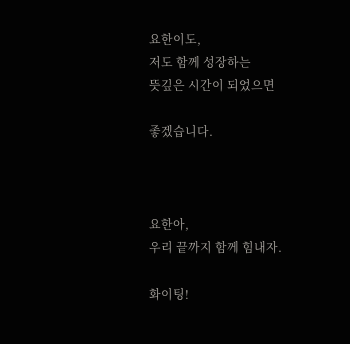요한이도,
저도 함께 성장하는
뜻깊은 시간이 되었으면

좋겠습니다.



요한아,
우리 끝까지 함께 힘내자.

화이팅!